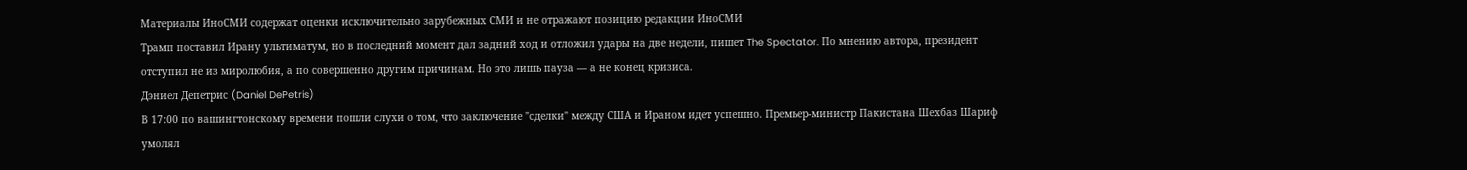Материалы ИноСМИ содержат оценки исключительно зарубежных СМИ и не отражают позицию редакции ИноСМИ
Трамп поставил Ирану ультиматум, но в последний момент дал задний ход и отложил удары на две недели, пишет The Spectator. По мнению автора, президент отступил не из миролюбия, а по совершенно другим причинам. Но это лишь пауза — а не конец кризиса.
Дэниел Депетрис (Daniel DePetris)
В 17:00 по вашингтонскому времени пошли слухи о том, что заключение "сделки" между США и Ираном идет успешно. Премьер-министр Пакистана Шехбаз Шариф умолял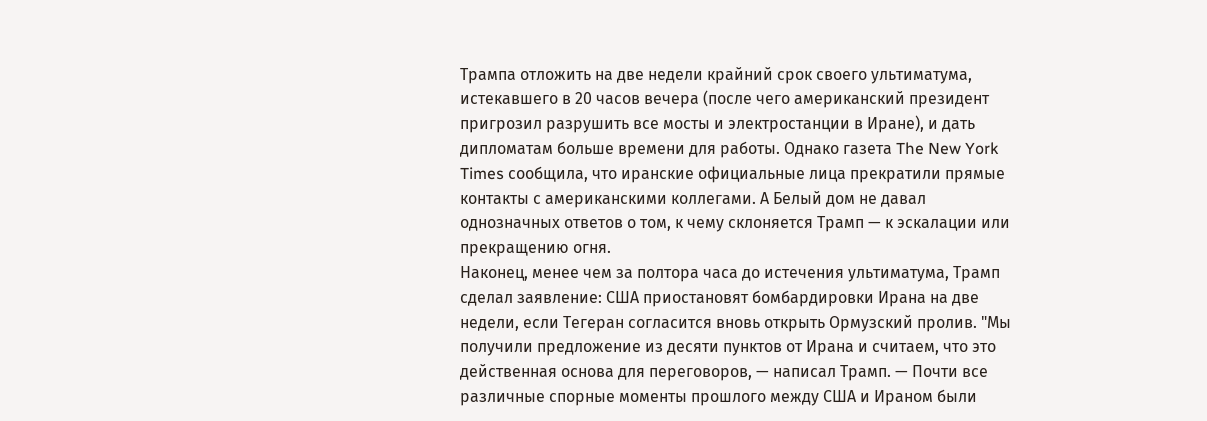Трампа отложить на две недели крайний срок своего ультиматума, истекавшего в 20 часов вечера (после чего американский президент пригрозил разрушить все мосты и электростанции в Иране), и дать дипломатам больше времени для работы. Однако газета The New York Times сообщила, что иранские официальные лица прекратили прямые контакты с американскими коллегами. А Белый дом не давал однозначных ответов о том, к чему склоняется Трамп — к эскалации или прекращению огня.
Наконец, менее чем за полтора часа до истечения ультиматума, Трамп сделал заявление: США приостановят бомбардировки Ирана на две недели, если Тегеран согласится вновь открыть Ормузский пролив. "Мы получили предложение из десяти пунктов от Ирана и считаем, что это действенная основа для переговоров, — написал Трамп. — Почти все различные спорные моменты прошлого между США и Ираном были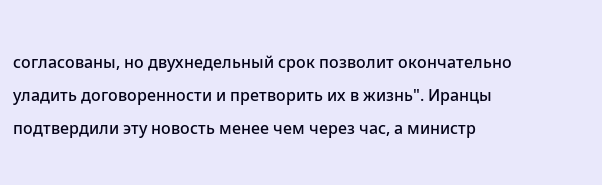согласованы, но двухнедельный срок позволит окончательно уладить договоренности и претворить их в жизнь". Иранцы подтвердили эту новость менее чем через час, а министр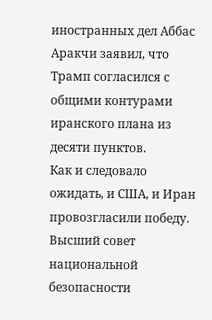иностранных дел Аббас Аракчи заявил, что Трамп согласился с общими контурами иранского плана из десяти пунктов.
Как и следовало ожидать, и США, и Иран провозгласили победу. Высший совет национальной безопасности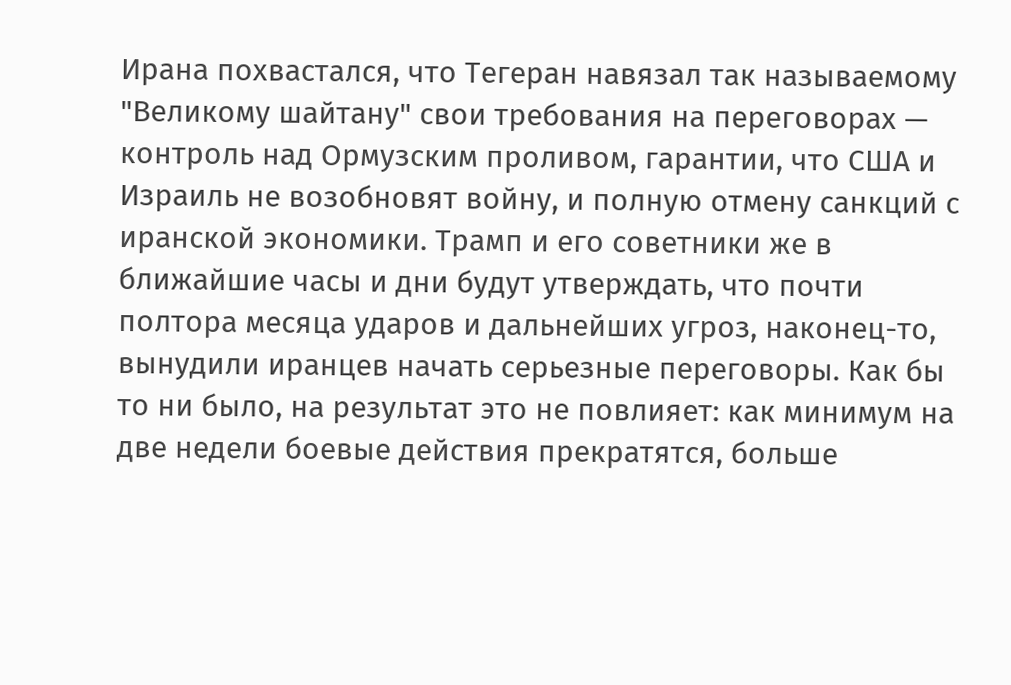Ирана похвастался, что Тегеран навязал так называемому "Великому шайтану" свои требования на переговорах — контроль над Ормузским проливом, гарантии, что США и Израиль не возобновят войну, и полную отмену санкций с иранской экономики. Трамп и его советники же в ближайшие часы и дни будут утверждать, что почти полтора месяца ударов и дальнейших угроз, наконец-то, вынудили иранцев начать серьезные переговоры. Как бы то ни было, на результат это не повлияет: как минимум на две недели боевые действия прекратятся, больше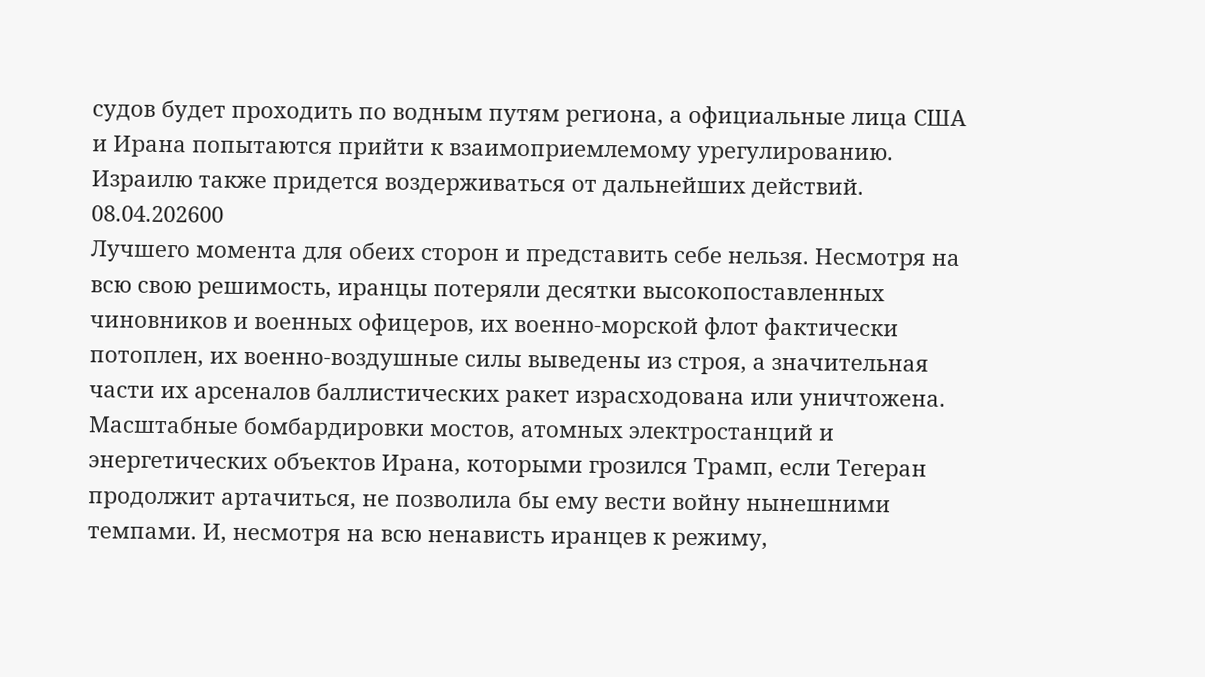судов будет проходить по водным путям региона, а официальные лица США и Ирана попытаются прийти к взаимоприемлемому урегулированию. Израилю также придется воздерживаться от дальнейших действий.
08.04.202600
Лучшего момента для обеих сторон и представить себе нельзя. Несмотря на всю свою решимость, иранцы потеряли десятки высокопоставленных чиновников и военных офицеров, их военно-морской флот фактически потоплен, их военно-воздушные силы выведены из строя, а значительная части их арсеналов баллистических ракет израсходована или уничтожена. Масштабные бомбардировки мостов, атомных электростанций и энергетических объектов Ирана, которыми грозился Трамп, если Тегеран продолжит артачиться, не позволила бы ему вести войну нынешними темпами. И, несмотря на всю ненависть иранцев к режиму,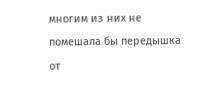многим из них не помешала бы передышка от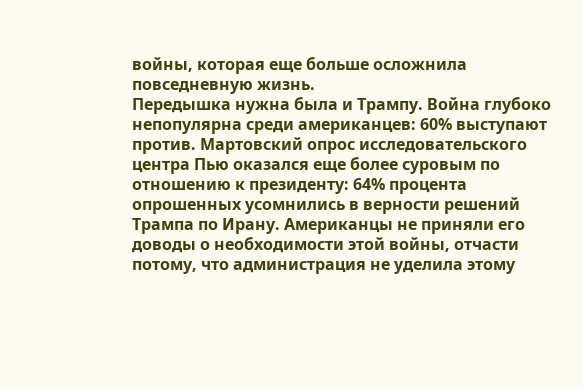войны, которая еще больше осложнила повседневную жизнь.
Передышка нужна была и Трампу. Война глубоко непопулярна среди американцев: 60% выступают против. Мартовский опрос исследовательского центра Пью оказался еще более суровым по отношению к президенту: 64% процента опрошенных усомнились в верности решений Трампа по Ирану. Американцы не приняли его доводы о необходимости этой войны, отчасти потому, что администрация не уделила этому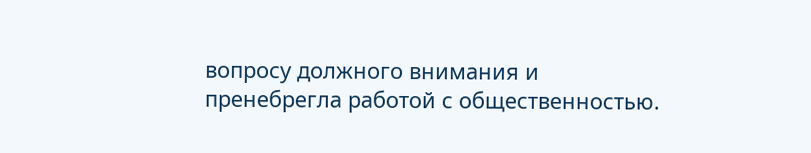вопросу должного внимания и пренебрегла работой с общественностью.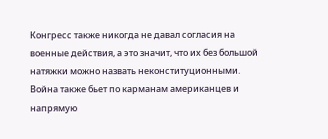Конгресс также никогда не давал согласия на военные действия, а это значит, что их без большой натяжки можно назвать неконституционными.
Война также бьет по карманам американцев и напрямую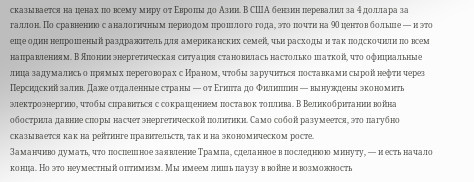сказывается на ценах по всему миру от Европы до Азии. В США бензин перевалил за 4 доллара за галлон. По сравнению с аналогичным периодом прошлого года, это почти на 90 центов больше — и это еще один непрошеный раздражитель для американских семей, чьи расходы и так подскочили по всем направлениям. В Японии энергетическая ситуация становилась настолько шаткой, что официальные лица задумались о прямых переговорах с Ираном, чтобы заручиться поставками сырой нефти через Персидский залив. Даже отдаленные страны — от Египта до Филиппин — вынуждены экономить электроэнергию, чтобы справиться с сокращением поставок топлива. В Великобритании война обострила давние споры насчет энергетической политики. Само собой разумеется, это пагубно сказывается как на рейтинге правительств, так и на экономическом росте.
Заманчиво думать, что поспешное заявление Трампа, сделанное в последнюю минуту, — и есть начало конца. Но это неуместный оптимизм. Мы имеем лишь паузу в войне и возможность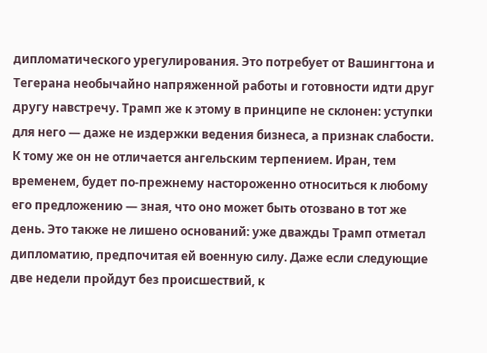дипломатического урегулирования. Это потребует от Вашингтона и Тегерана необычайно напряженной работы и готовности идти друг другу навстречу. Трамп же к этому в принципе не склонен: уступки для него — даже не издержки ведения бизнеса, а признак слабости. К тому же он не отличается ангельским терпением. Иран, тем временем, будет по-прежнему настороженно относиться к любому его предложению — зная, что оно может быть отозвано в тот же день. Это также не лишено оснований: уже дважды Трамп отметал дипломатию, предпочитая ей военную силу. Даже если следующие две недели пройдут без происшествий, к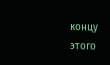концу этого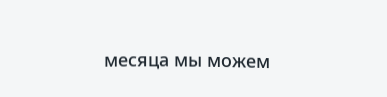месяца мы можем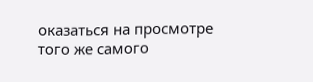оказаться на просмотре того же самого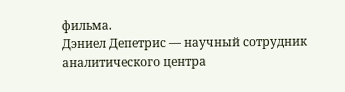фильма.
Дэниел Депетрис — научный сотрудник аналитического центра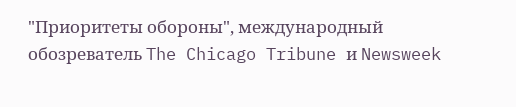"Приоритеты обороны", международный обозреватель The Chicago Tribune и Newsweek